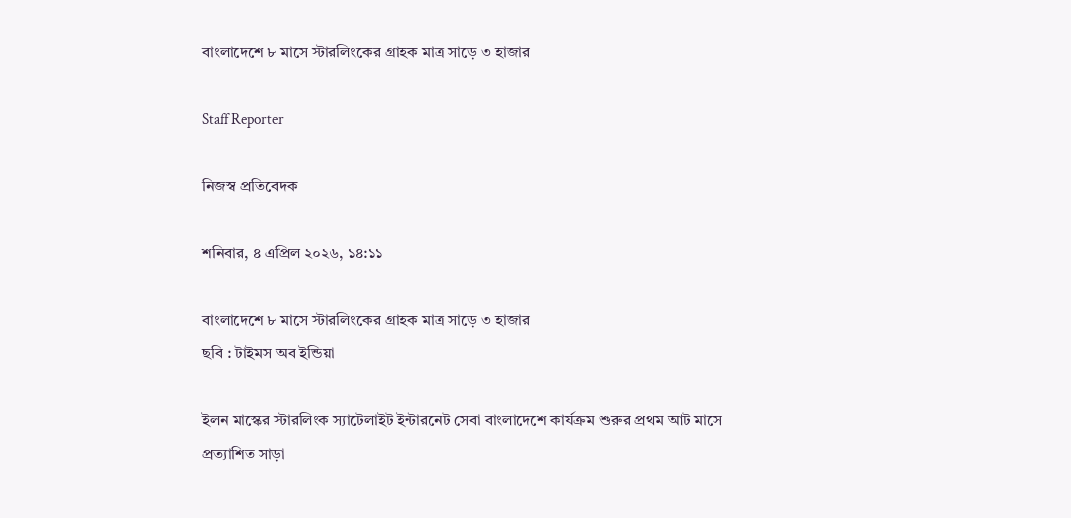বাংলাদেশে ৮ মাসে স্টারলিংকের গ্রাহক মাত্র সাড়ে ৩ হাজার

Staff Reporter

নিজস্ব প্রতিবেদক

শনিবার, ৪ এপ্রিল ২০২৬, ১৪:১১

বাংলাদেশে ৮ মাসে স্টারলিংকের গ্রাহক মাত্র সাড়ে ৩ হাজার
ছবি : টাইমস অব ইন্ডিয়া

ইলন মাস্কের স্টারলিংক স্যাটেলাইট ইন্টারনেট সেবা বাংলাদেশে কার্যক্রম শুরুর প্রথম আট মাসে প্রত্যাশিত সাড়া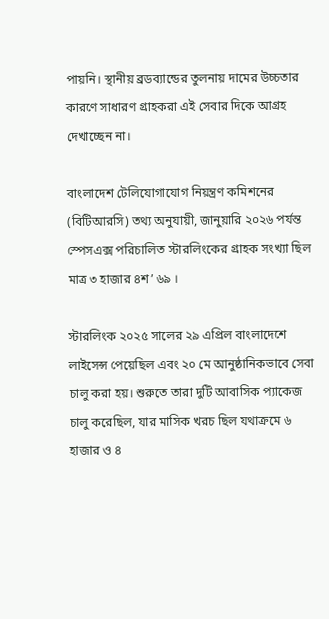পায়নি। স্থানীয় ব্রডব্যান্ডের তুলনায় দামের উচ্চতার কারণে সাধারণ গ্রাহকরা এই সেবার দিকে আগ্রহ দেখাচ্ছেন না।

বাংলাদেশ টেলিযোগাযোগ নিয়ন্ত্রণ কমিশনের (বিটিআরসি) তথ্য অনুযায়ী, জানুয়ারি ২০২৬ পর্যন্ত স্পেসএক্স পরিচালিত স্টারলিংকের গ্রাহক সংখ্যা ছিল মাত্র ৩ হাজার ৪শ’ ৬৯ ।

স্টারলিংক ২০২৫ সালের ২৯ এপ্রিল বাংলাদেশে লাইসেন্স পেয়েছিল এবং ২০ মে আনুষ্ঠানিকভাবে সেবা চালু করা হয়। শুরুতে তারা দুটি আবাসিক প্যাকেজ চালু করেছিল, যার মাসিক খরচ ছিল যথাক্রমে ৬ হাজার ও ৪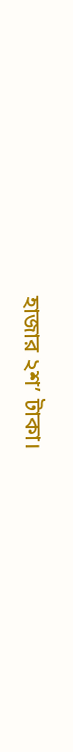হাজার ২শ’ টাকা।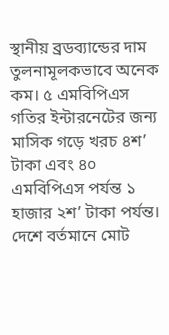স্থানীয় ব্রডব্যান্ডের দাম তুলনামূলকভাবে অনেক কম। ৫ এমবিপিএস গতির ইন্টারনেটের জন্য মাসিক গড়ে খরচ ৪শ’  টাকা এবং ৪০ এমবিপিএস পর্যন্ত ১ হাজার ২শ’ টাকা পর্যন্ত। দেশে বর্তমানে মোট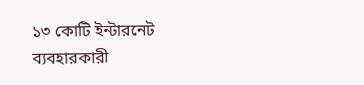১৩ কোটি ইন্টারনেট ব্যবহারকারী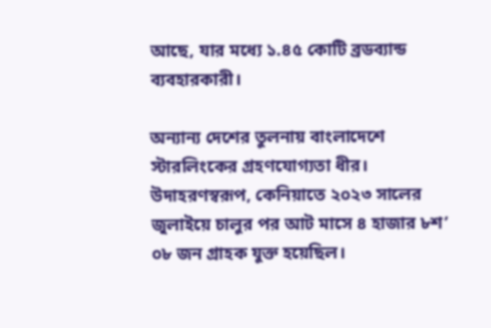আছে, যার মধ্যে ১.৪৫ কোটি ব্রডব্যান্ড ব্যবহারকারী।

অন্যান্য দেশের তুলনায় বাংলাদেশে স্টারলিংকের গ্রহণযোগ্যতা ধীর। উদাহরণস্বরূপ, কেনিয়াতে ২০২৩ সালের জুলাইয়ে চালুর পর আট মাসে ৪ হাজার ৮শ’ ০৮ জন গ্রাহক যুক্ত হয়েছিল।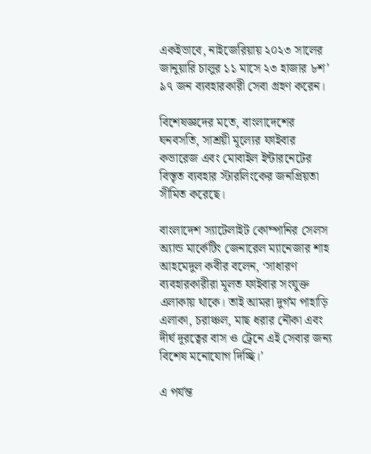একইভাবে, নাইজেরিয়ায় ২০২৩ সালের জানুয়ারি চালুর ১১ মাসে ২৩ হাজার ৮শ’ ৯৭ জন ব্যবহারকারী সেবা গ্রহণ করেন।

বিশেষজ্ঞদের মতে, বাংলাদেশের ঘনবসতি, সাশ্রয়ী মূল্যের ফাইবার কভারেজ এবং মোবাইল ইন্টারনেটের বিস্তৃত ব্যবহার স্টারলিংকের জনপ্রিয়তা সীমিত করেছে।

বাংলাদেশ স্যাটেলাইট কোম্পানির সেলস অ্যান্ড মার্কেটিং জেনারেল ম্যানেজার শাহ আহমেদুল কবীর বলেন, ‘সাধারণ ব্যবহারকারীরা মূলত ফাইবার সংযুক্ত এলাকায় থাকে। তাই আমরা দুর্গম পাহাড়ি এলাকা, চরাঞ্চল, মাছ ধরার নৌকা এবং দীর্ঘ দূরত্বের বাস ও ট্রেনে এই সেবার জন্য বিশেষ মনোযোগ দিচ্ছি।’

এ পর্যন্ত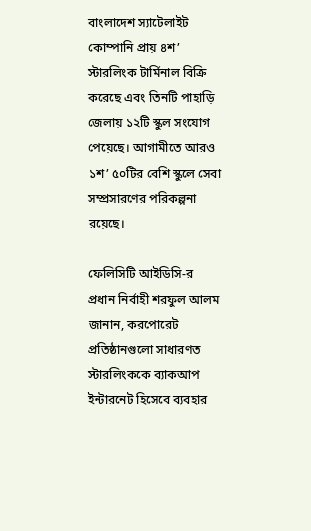বাংলাদেশ স্যাটেলাইট কোম্পানি প্রায় ৪শ’ স্টারলিংক টার্মিনাল বিক্রি করেছে এবং তিনটি পাহাড়ি জেলায় ১২টি স্কুল সংযোগ পেয়েছে। আগামীতে আরও ১শ’ ৫০টির বেশি স্কুলে সেবা সম্প্রসারণের পরিকল্পনা রয়েছে।

ফেলিসিটি আইডিসি-র প্রধান নির্বাহী শরফুল আলম জানান, করপোরেট প্রতিষ্ঠানগুলো সাধারণত স্টারলিংককে ব্যাকআপ ইন্টারনেট হিসেবে ব্যবহার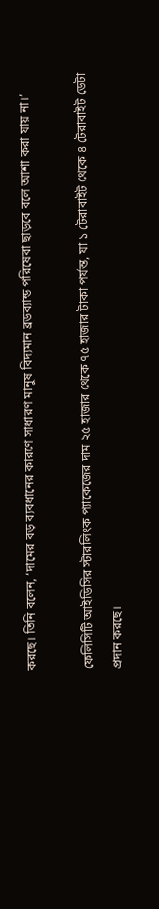করছে। তিনি বলেন, ‘দামের বড় ব্যবধানের কারণে সাধারণ মানুষ বিদ্যমান ব্রডব্যান্ড পরিষেবা ছাড়বে বলে আশা করা যায় না।’

ফেলিসিটি আইডিসির স্টারলিংক প্যাকেজের দাম ২৫ হাজার থেকে ৭৫ হাজার টাকা পর্যন্ত, যা ১ টেরাবাইট থেকে ৪ টেরাবাইট ডেটা প্রদান করছে।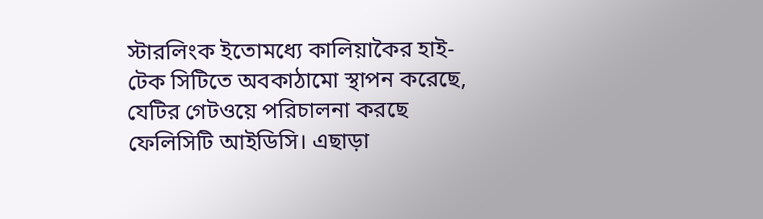স্টারলিংক ইতোমধ্যে কালিয়াকৈর হাই-টেক সিটিতে অবকাঠামো স্থাপন করেছে, যেটির গেটওয়ে পরিচালনা করছে ফেলিসিটি আইডিসি। এছাড়া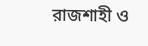রাজশাহী ও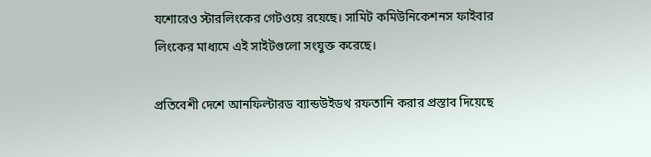যশোরেও স্টারলিংকের গেটওয়ে রয়েছে। সামিট কমিউনিকেশনস ফাইবার লিংকের মাধ্যমে এই সাইটগুলো সংযুক্ত করেছে।

প্রতিবেশী দেশে আনফিল্টারড ব্যান্ডউইডথ রফতানি করার প্রস্তাব দিয়েছে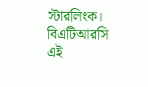স্টারলিংক। বিএটিআরসি এই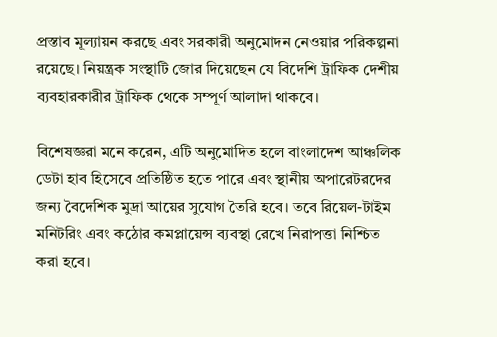প্রস্তাব মূল্যায়ন করছে এবং সরকারী অনুমোদন নেওয়ার পরিকল্পনা রয়েছে। নিয়ন্ত্রক সংস্থাটি জোর দিয়েছেন যে বিদেশি ট্রাফিক দেশীয় ব্যবহারকারীর ট্রাফিক থেকে সম্পূর্ণ আলাদা থাকবে।

বিশেষজ্ঞরা মনে করেন, এটি অনুমোদিত হলে বাংলাদেশ আঞ্চলিক ডেটা হাব হিসেবে প্রতিষ্ঠিত হতে পারে এবং স্থানীয় অপারেটরদের জন্য বৈদেশিক মুদ্রা আয়ের সুযোগ তৈরি হবে। তবে রিয়েল-টাইম মনিটরিং এবং কঠোর কমপ্লায়েন্স ব্যবস্থা রেখে নিরাপত্তা নিশ্চিত করা হবে।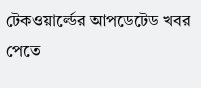টেকওয়ার্ল্ডের আপডেটেড খবর পেতে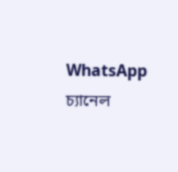WhatsApp চ্যানেল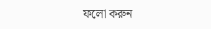ফলো করুন